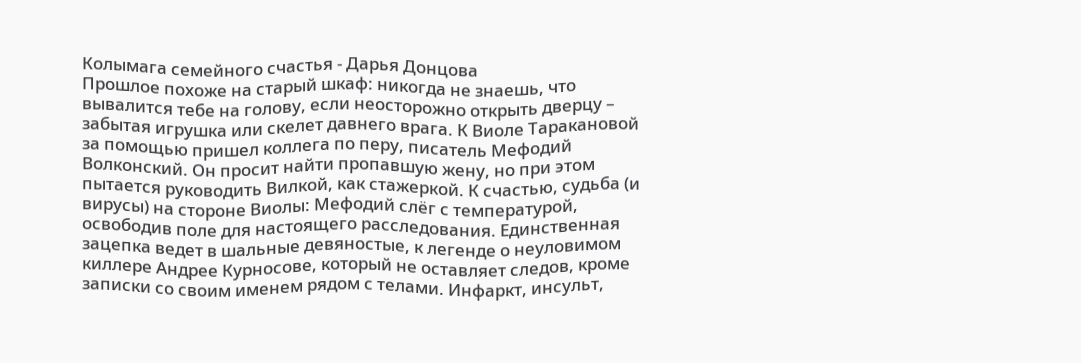Колымага семейного счастья - Дарья Донцова
Прошлое похоже на старый шкаф: никогда не знаешь, что вывалится тебе на голову, если неосторожно открыть дверцу – забытая игрушка или скелет давнего врага. К Виоле Таракановой за помощью пришел коллега по перу, писатель Мефодий Волконский. Он просит найти пропавшую жену, но при этом пытается руководить Вилкой, как стажеркой. К счастью, судьба (и вирусы) на стороне Виолы: Мефодий слёг с температурой, освободив поле для настоящего расследования. Единственная зацепка ведет в шальные девяностые, к легенде о неуловимом киллере Андрее Курносове, который не оставляет следов, кроме записки со своим именем рядом с телами. Инфаркт, инсульт,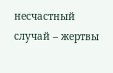несчастный случай – жертвы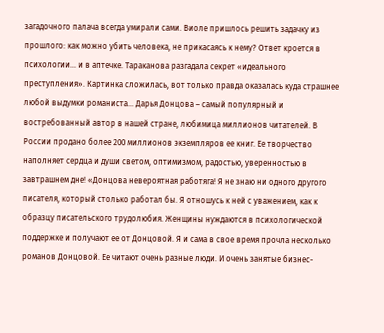загадочного палача всегда умирали сами. Виоле пришлось решить задачку из прошлого: как можно убить человека, не прикасаясь к нему? Ответ кроется в психологии… и в аптечке. Тараканова разгадала секрет «идеального преступления». Картинка сложилась, вот только правда оказалась куда страшнее любой выдумки романиста… Дарья Донцова – самый популярный и востребованный автор в нашей стране, любимица миллионов читателей. В России продано более 200 миллионов экземпляров ее книг. Ее творчество наполняет сердца и души светом, оптимизмом, радостью, уверенностью в завтрашнем дне! «Донцова невероятная работяга! Я не знаю ни одного другого писателя, который столько работал бы. Я отношусь к ней с уважением, как к образцу писательского трудолюбия. Женщины нуждаются в психологической поддержке и получают ее от Донцовой. Я и сама в свое время прочла несколько романов Донцовой. Ее читают очень разные люди. И очень занятые бизнес-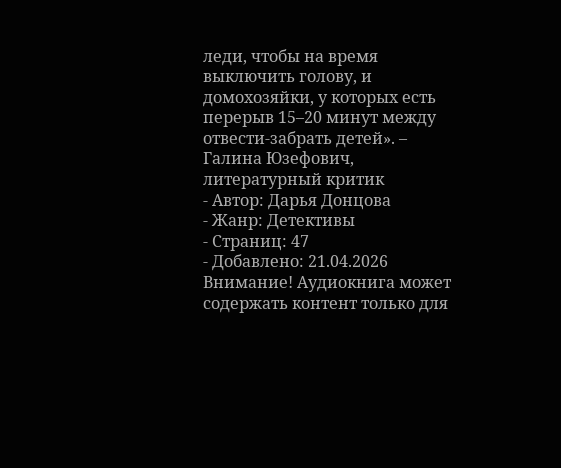леди, чтобы на время выключить голову, и домохозяйки, у которых есть перерыв 15–20 минут между отвести-забрать детей». – Галина Юзефович, литературный критик
- Автор: Дарья Донцова
- Жанр: Детективы
- Страниц: 47
- Добавлено: 21.04.2026
Внимание! Аудиокнига может содержать контент только для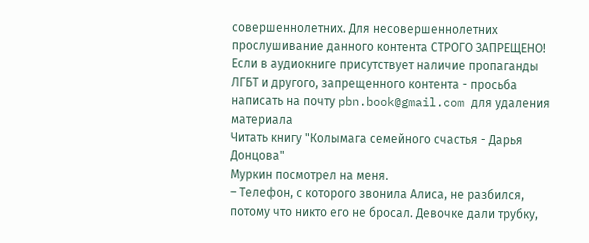совершеннолетних. Для несовершеннолетних прослушивание данного контента СТРОГО ЗАПРЕЩЕНО! Если в аудиокниге присутствует наличие пропаганды ЛГБТ и другого, запрещенного контента - просьба написать на почту pbn.book@gmail.com для удаления материала
Читать книгу "Колымага семейного счастья - Дарья Донцова"
Муркин посмотрел на меня.
– Телефон, с которого звонила Алиса, не разбился, потому что никто его не бросал. Девочке дали трубку,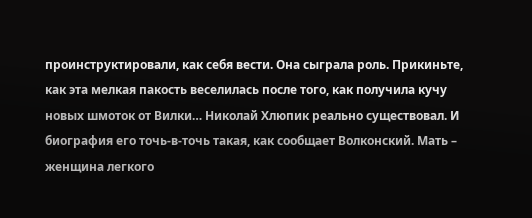проинструктировали, как себя вести. Она сыграла роль. Прикиньте, как эта мелкая пакость веселилась после того, как получила кучу новых шмоток от Вилки… Николай Хлюпик реально существовал. И биография его точь-в-точь такая, как сообщает Волконский. Мать – женщина легкого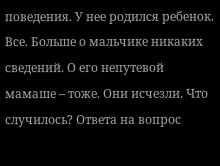поведения. У нее родился ребенок. Все. Больше о мальчике никаких сведений. О его непутевой мамаше – тоже. Они исчезли. Что случилось? Ответа на вопрос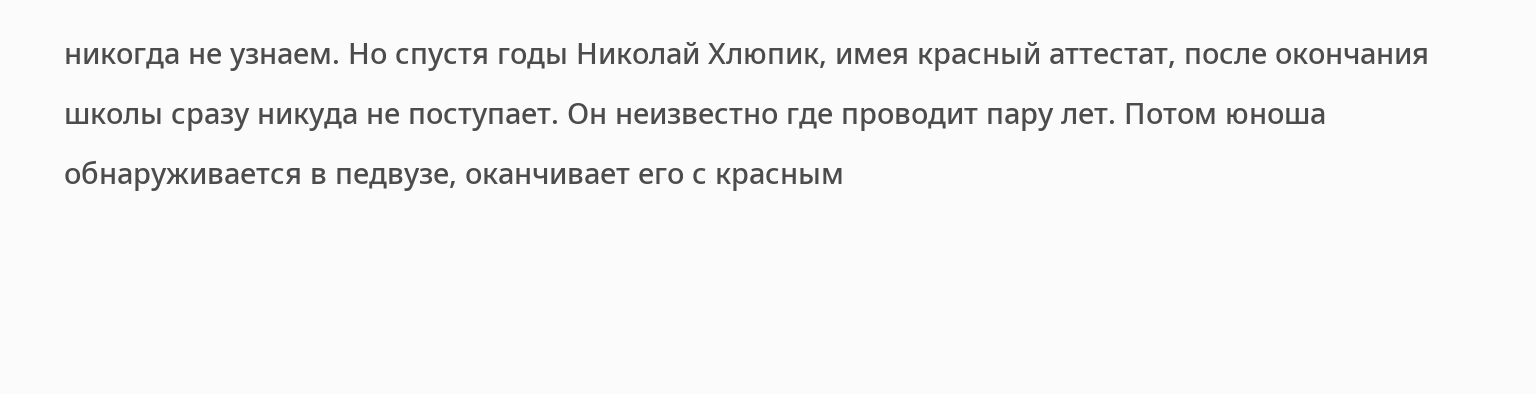никогда не узнаем. Но спустя годы Николай Хлюпик, имея красный аттестат, после окончания школы сразу никуда не поступает. Он неизвестно где проводит пару лет. Потом юноша обнаруживается в педвузе, оканчивает его с красным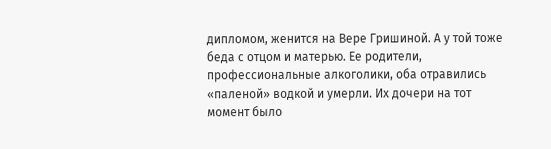дипломом, женится на Вере Гришиной. А у той тоже беда с отцом и матерью. Ее родители, профессиональные алкоголики, оба отравились «паленой» водкой и умерли. Их дочери на тот момент было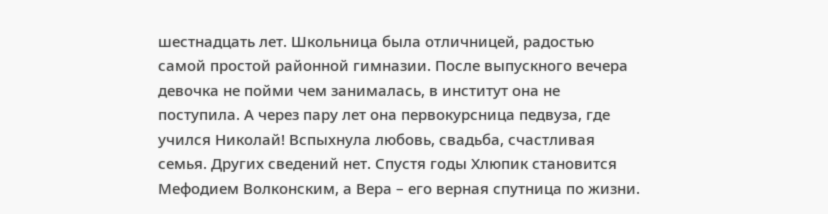шестнадцать лет. Школьница была отличницей, радостью самой простой районной гимназии. После выпускного вечера девочка не пойми чем занималась, в институт она не поступила. А через пару лет она первокурсница педвуза, где учился Николай! Вспыхнула любовь, свадьба, счастливая семья. Других сведений нет. Спустя годы Хлюпик становится Мефодием Волконским, а Вера – его верная спутница по жизни.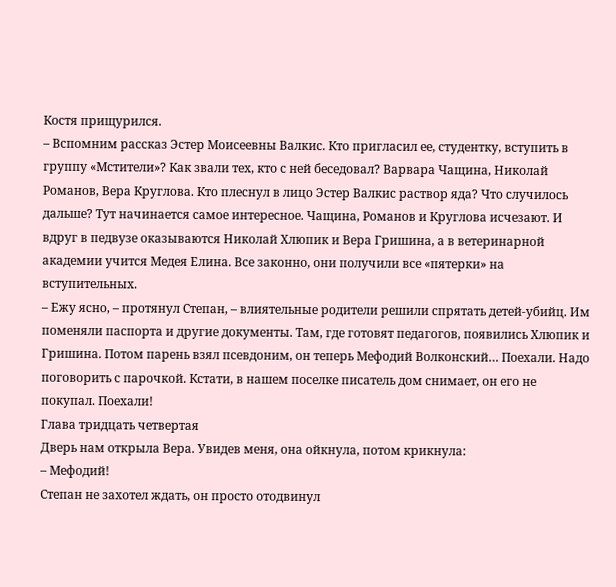Костя прищурился.
– Вспомним рассказ Эстер Моисеевны Валкис. Кто пригласил ее, студентку, вступить в группу «Мстители»? Как звали тех, кто с ней беседовал? Варвара Чащина, Николай Романов, Вера Круглова. Кто плеснул в лицо Эстер Валкис раствор яда? Что случилось дальше? Тут начинается самое интересное. Чащина, Романов и Круглова исчезают. И вдруг в педвузе оказываются Николай Хлюпик и Вера Гришина, а в ветеринарной академии учится Медея Елина. Все законно, они получили все «пятерки» на вступительных.
– Ежу ясно, – протянул Степан, – влиятельные родители решили спрятать детей-убийц. Им поменяли паспорта и другие документы. Там, где готовят педагогов, появились Хлюпик и Гришина. Потом парень взял псевдоним, он теперь Мефодий Волконский… Поехали. Надо поговорить с парочкой. Кстати, в нашем поселке писатель дом снимает, он его не покупал. Поехали!
Глава тридцать четвертая
Дверь нам открыла Вера. Увидев меня, она ойкнула, потом крикнула:
– Мефодий!
Степан не захотел ждать, он просто отодвинул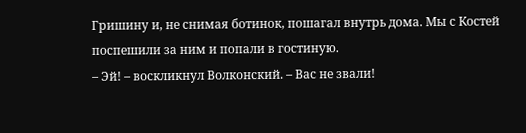Гришину и, не снимая ботинок, пошагал внутрь дома. Мы с Костей поспешили за ним и попали в гостиную.
– Эй! – воскликнул Волконский. – Вас не звали!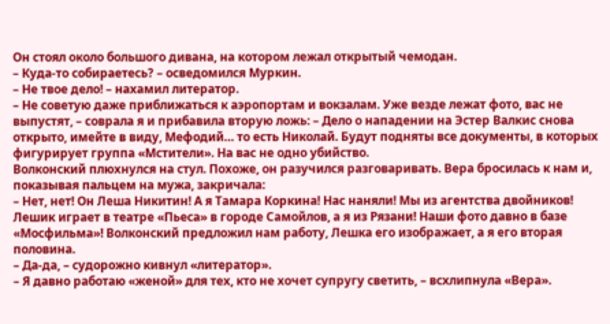Он стоял около большого дивана, на котором лежал открытый чемодан.
– Куда-то собираетесь? – осведомился Муркин.
– Не твое дело! – нахамил литератор.
– Не советую даже приближаться к аэропортам и вокзалам. Уже везде лежат фото, вас не выпустят, – соврала я и прибавила вторую ложь: – Дело о нападении на Эстер Валкис снова открыто, имейте в виду, Мефодий… то есть Николай. Будут подняты все документы, в которых фигурирует группа «Мстители». На вас не одно убийство.
Волконский плюхнулся на стул. Похоже, он разучился разговаривать. Вера бросилась к нам и, показывая пальцем на мужа, закричала:
– Нет, нет! Он Леша Никитин! А я Тамара Коркина! Нас наняли! Мы из агентства двойников! Лешик играет в театре «Пьеса» в городе Самойлов, а я из Рязани! Наши фото давно в базе «Мосфильма»! Волконский предложил нам работу, Лешка его изображает, а я его вторая половина.
– Да-да, – судорожно кивнул «литератор».
– Я давно работаю «женой» для тех, кто не хочет супругу светить, – всхлипнула «Вера».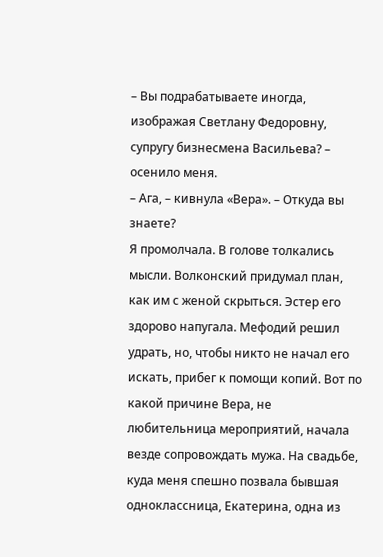– Вы подрабатываете иногда, изображая Светлану Федоровну, супругу бизнесмена Васильева? – осенило меня.
– Ага, – кивнула «Вера». – Откуда вы знаете?
Я промолчала. В голове толкались мысли. Волконский придумал план, как им с женой скрыться. Эстер его здорово напугала. Мефодий решил удрать, но, чтобы никто не начал его искать, прибег к помощи копий. Вот по какой причине Вера, не любительница мероприятий, начала везде сопровождать мужа. На свадьбе, куда меня спешно позвала бывшая одноклассница, Екатерина, одна из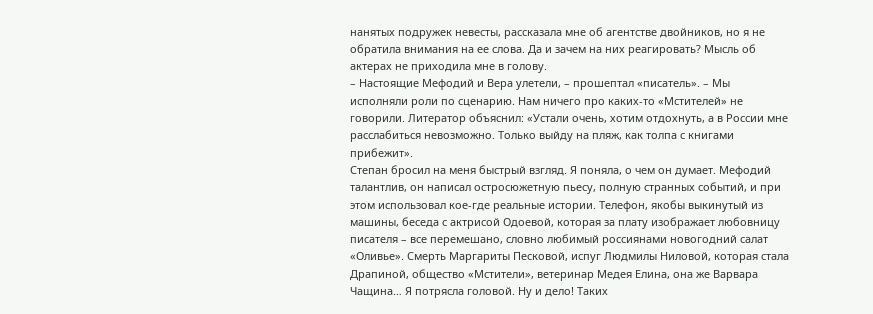нанятых подружек невесты, рассказала мне об агентстве двойников, но я не обратила внимания на ее слова. Да и зачем на них реагировать? Мысль об актерах не приходила мне в голову.
– Настоящие Мефодий и Вера улетели, – прошептал «писатель». – Мы исполняли роли по сценарию. Нам ничего про каких-то «Мстителей» не говорили. Литератор объяснил: «Устали очень, хотим отдохнуть, а в России мне расслабиться невозможно. Только выйду на пляж, как толпа с книгами прибежит».
Степан бросил на меня быстрый взгляд. Я поняла, о чем он думает. Мефодий талантлив, он написал остросюжетную пьесу, полную странных событий, и при этом использовал кое-где реальные истории. Телефон, якобы выкинутый из машины, беседа с актрисой Одоевой, которая за плату изображает любовницу писателя – все перемешано, словно любимый россиянами новогодний салат «Оливье». Смерть Маргариты Песковой, испуг Людмилы Ниловой, которая стала Драпиной, общество «Мстители», ветеринар Медея Елина, она же Варвара Чащина… Я потрясла головой. Ну и дело! Таких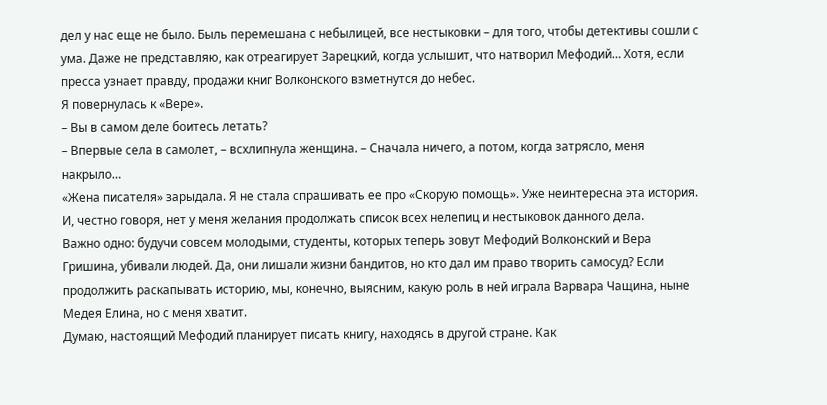дел у нас еще не было. Быль перемешана с небылицей, все нестыковки – для того, чтобы детективы сошли с ума. Даже не представляю, как отреагирует Зарецкий, когда услышит, что натворил Мефодий… Хотя, если пресса узнает правду, продажи книг Волконского взметнутся до небес.
Я повернулась к «Вере».
– Вы в самом деле боитесь летать?
– Впервые села в самолет, – всхлипнула женщина. – Сначала ничего, а потом, когда затрясло, меня накрыло…
«Жена писателя» зарыдала. Я не стала спрашивать ее про «Скорую помощь». Уже неинтересна эта история. И, честно говоря, нет у меня желания продолжать список всех нелепиц и нестыковок данного дела.
Важно одно: будучи совсем молодыми, студенты, которых теперь зовут Мефодий Волконский и Вера Гришина, убивали людей. Да, они лишали жизни бандитов, но кто дал им право творить самосуд? Если продолжить раскапывать историю, мы, конечно, выясним, какую роль в ней играла Варвара Чащина, ныне Медея Елина, но с меня хватит.
Думаю, настоящий Мефодий планирует писать книгу, находясь в другой стране. Как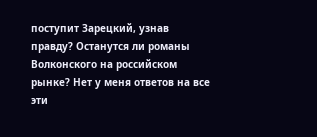поступит Зарецкий, узнав правду? Останутся ли романы Волконского на российском рынке? Нет у меня ответов на все эти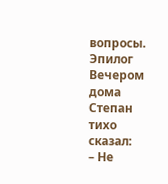вопросы.
Эпилог
Вечером дома Степан тихо сказал:
– Не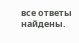все ответы найдены.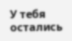У тебя остались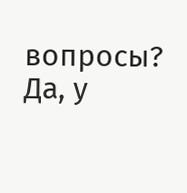вопросы?
Да, у